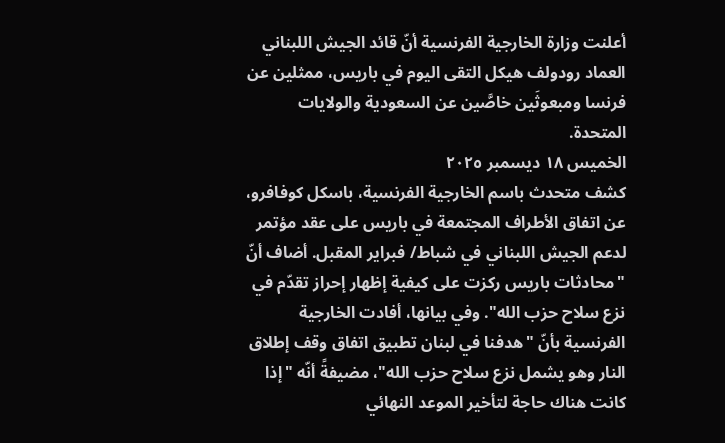أعلنت وزارة الخارجية الفرنسية أنّ قائد الجيش اللبناني العماد رودولف هيكل التقى اليوم في باريس، ممثلين عن فرنسا ومبعوثَين خاصَّين عن السعودية والولايات المتحدة.
الخميس ١٨ ديسمبر ٢٠٢٥
كشف متحدث باسم الخارجية الفرنسية، باسكل كوفافرو، عن اتفاق الأطراف المجتمعة في باريس على عقد مؤتمر لدعم الجيش اللبناني في شباط/ فبراير المقبل. أضاف أنّ "محادثات باريس ركزت على كيفية إظهار إحراز تقدّم في نزع سلاح حزب الله". وفي بيانها، أفادت الخارجية الفرنسية بأنّ "هدفنا في لبنان تطبيق اتفاق وقف إطلاق النار وهو يشمل نزع سلاح حزب الله"، مضيفةً أنّه "إذا كانت هناك حاجة لتأخير الموعد النهائي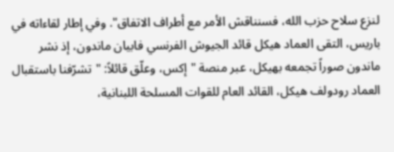لنزع سلاح حزب الله، فسنناقش الأمر مع أطراف الاتفاق". وفي إطار لقاءاته في باريس، التقى العماد هيكل قائد الجيوش الفرنسي فابيان ماندون، إذ نشر ماندون صوراً تجمعه بهيكل، عبر منصة "إكس، وعلّق قائلاً: "تشرّفنا باستقبال العماد رودولف هيكل، القائد العام للقوات المسلحة اللبنانية،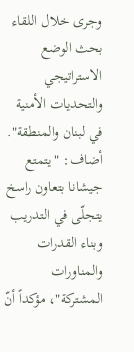وجرى خلال اللقاء بحث الوضع الاستراتيجي والتحديات الأمنية في لبنان والمنطقة". أضاف: "يتمتع جيشانا بتعاون راسخ يتجلّى في التدريب وبناء القدرات والمناورات المشتركة"، مؤكداً أنّ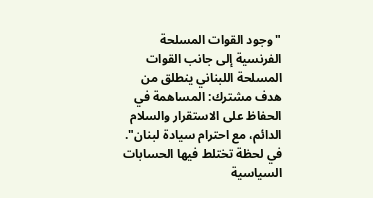"وجود القوات المسلحة الفرنسية إلى جانب القوات المسلحة اللبناني ينطلق من هدف مشترك: المساهمة في الحفاظ على الاستقرار والسلام الدائم، مع احترام سيادة لبنان".
في لحظة تختلط فيها الحسابات السياسية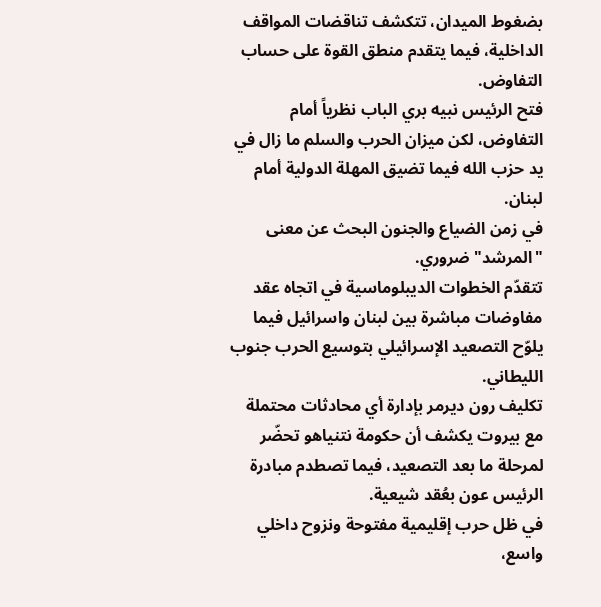بضغوط الميدان، تتكشف تناقضات المواقف الداخلية، فيما يتقدم منطق القوة على حساب التفاوض.
فتح الرئيس نبيه بري الباب نظرياً أمام التفاوض، لكن ميزان الحرب والسلم ما زال في يد حزب الله فيما تضيق المهلة الدولية أمام لبنان.
في زمن الضياع والجنون البحث عن معنى "المرشد" ضروري.
تتقدّم الخطوات الديبلوماسية في اتجاه عقد مفاوضات مباشرة بين لبنان واسرائيل فيما يلوّح التصعيد الإسرائيلي بتوسيع الحرب جنوب الليطاني.
تكليف رون ديرمر بإدارة أي محادثات محتملة مع بيروت يكشف أن حكومة نتنياهو تحضّر لمرحلة ما بعد التصعيد، فيما تصطدم مبادرة الرئيس عون بعُقد شيعية.
في ظل حرب إقليمية مفتوحة ونزوح داخلي واسع،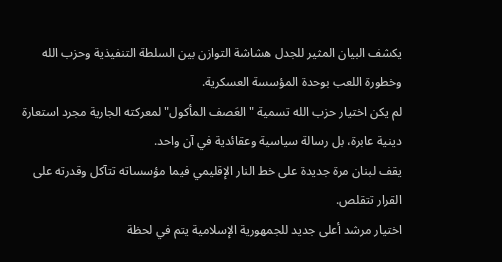يكشف البيان المثير للجدل هشاشة التوازن بين السلطة التنفيذية وحزب الله وخطورة اللعب بوحدة المؤسسة العسكرية.
لم يكن اختيار حزب الله تسمية "العَصف المأكول" لمعركته الجارية مجرد استعارة دينية عابرة، بل رسالة سياسية وعقائدية في آن واحد.
يقف لبنان مرة جديدة على خط النار الإقليمي فيما مؤسساته تتآكل وقدرته على القرار تتقلص.
اختيار مرشد أعلى جديد للجمهورية الإسلامية يتم في لحظة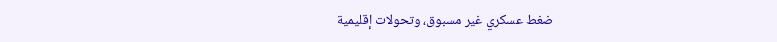ضغط عسكري غير مسبوق، وتحولات إقليمية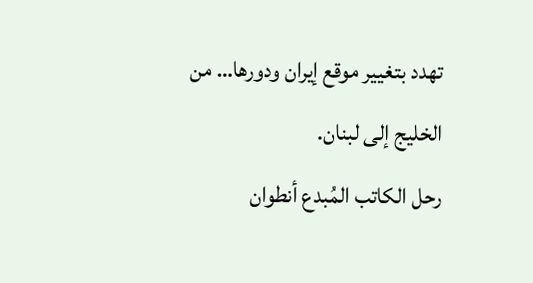تهدد بتغيير موقع إيران ودورها… من الخليج إلى لبنان.
رحل الكاتب المُبدع أنطوان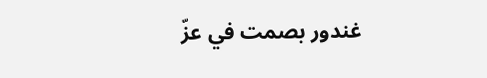غندور بصمت في عزّ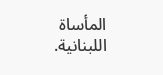المأساة اللبنانية.